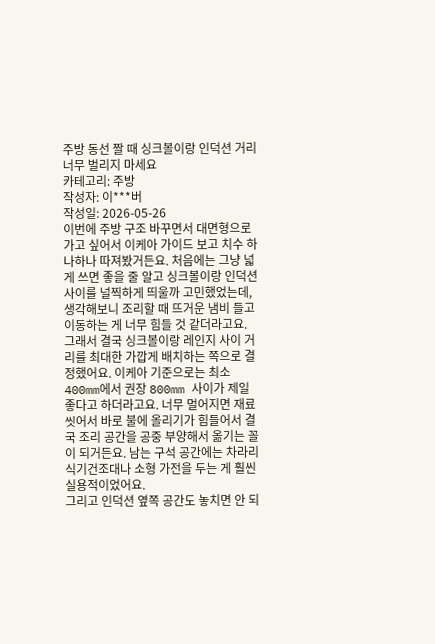주방 동선 짤 때 싱크볼이랑 인덕션 거리 너무 벌리지 마세요
카테고리: 주방
작성자: 이***버
작성일: 2026-05-26
이번에 주방 구조 바꾸면서 대면형으로 가고 싶어서 이케아 가이드 보고 치수 하나하나 따져봤거든요. 처음에는 그냥 넓게 쓰면 좋을 줄 알고 싱크볼이랑 인덕션 사이를 널찍하게 띄울까 고민했었는데, 생각해보니 조리할 때 뜨거운 냄비 들고 이동하는 게 너무 힘들 것 같더라고요.
그래서 결국 싱크볼이랑 레인지 사이 거리를 최대한 가깝게 배치하는 쪽으로 결정했어요. 이케아 기준으로는 최소 400mm에서 권장 800mm 사이가 제일 좋다고 하더라고요. 너무 멀어지면 재료 씻어서 바로 불에 올리기가 힘들어서 결국 조리 공간을 공중 부양해서 옮기는 꼴이 되거든요. 남는 구석 공간에는 차라리 식기건조대나 소형 가전을 두는 게 훨씬 실용적이었어요.
그리고 인덕션 옆쪽 공간도 놓치면 안 되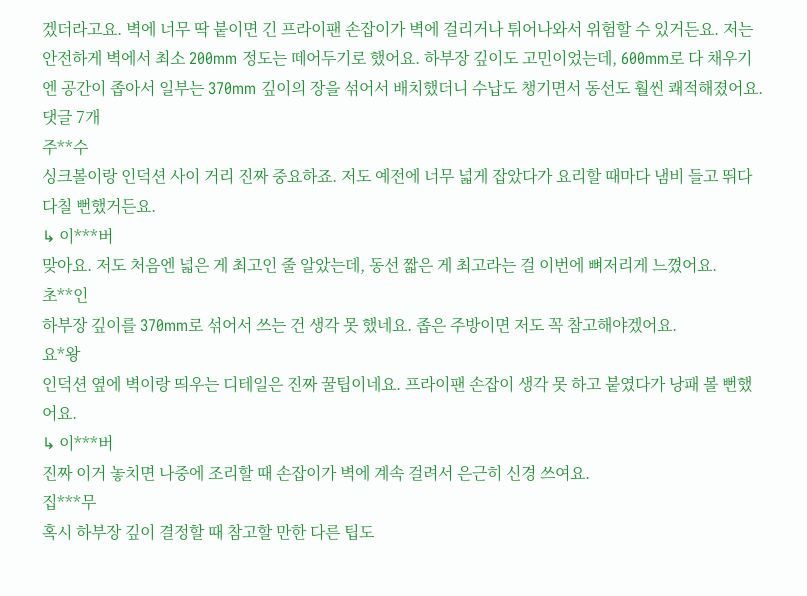겠더라고요. 벽에 너무 딱 붙이면 긴 프라이팬 손잡이가 벽에 걸리거나 튀어나와서 위험할 수 있거든요. 저는 안전하게 벽에서 최소 200mm 정도는 떼어두기로 했어요. 하부장 깊이도 고민이었는데, 600mm로 다 채우기엔 공간이 좁아서 일부는 370mm 깊이의 장을 섞어서 배치했더니 수납도 챙기면서 동선도 훨씬 쾌적해졌어요.
댓글 7개
주**수
싱크볼이랑 인덕션 사이 거리 진짜 중요하죠. 저도 예전에 너무 넓게 잡았다가 요리할 때마다 냄비 들고 뛰다 다칠 뻔했거든요.
↳ 이***버
맞아요. 저도 처음엔 넓은 게 최고인 줄 알았는데, 동선 짧은 게 최고라는 걸 이번에 뼈저리게 느꼈어요.
초**인
하부장 깊이를 370mm로 섞어서 쓰는 건 생각 못 했네요. 좁은 주방이면 저도 꼭 참고해야겠어요.
요*왕
인덕션 옆에 벽이랑 띄우는 디테일은 진짜 꿀팁이네요. 프라이팬 손잡이 생각 못 하고 붙였다가 낭패 볼 뻔했어요.
↳ 이***버
진짜 이거 놓치면 나중에 조리할 때 손잡이가 벽에 계속 걸려서 은근히 신경 쓰여요.
집***무
혹시 하부장 깊이 결정할 때 참고할 만한 다른 팁도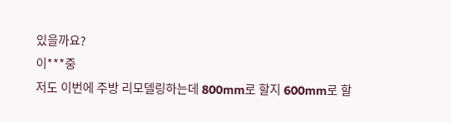있을까요?
이***중
저도 이번에 주방 리모델링하는데 800mm로 할지 600mm로 할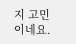지 고민이네요.